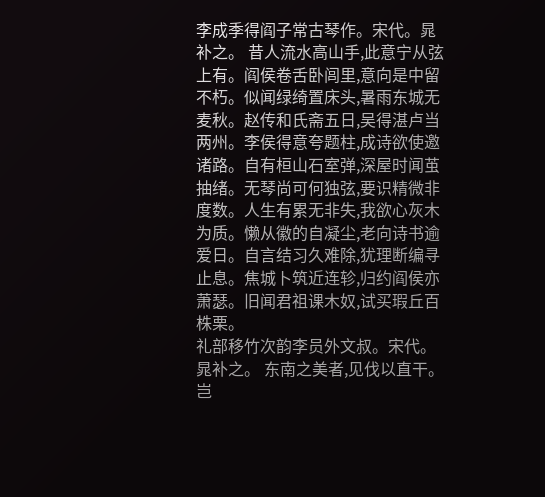李成季得阎子常古琴作。宋代。晁补之。 昔人流水高山手,此意宁从弦上有。阎侯卷舌卧闾里,意向是中留不朽。似闻绿绮置床头,暑雨东城无麦秋。赵传和氏斋五日,吴得湛卢当两州。李侯得意夸题柱,成诗欲使邀诸路。自有桓山石室弹,深屋时闻茧抽绪。无琴尚可何独弦,要识精微非度数。人生有累无非失,我欲心灰木为质。懒从徽的自凝尘,老向诗书逾爱日。自言结习久难除,犹理断编寻止息。焦城卜筑近连轸,归约阎侯亦萧瑟。旧闻君祖课木奴,试买瑕丘百株栗。
礼部移竹次韵李员外文叔。宋代。晁补之。 东南之美者,见伐以直干。岂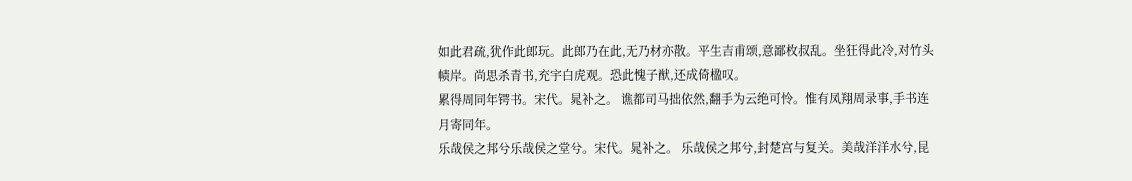如此君疏,犹作此郎玩。此郎乃在此,无乃材亦散。平生吉甫颂,意鄙枚叔乱。坐狂得此冷,对竹头帻岸。尚思杀青书,充宇白虎观。恐此愧子猷,还成倚楹叹。
累得周同年锷书。宋代。晁补之。 谯都司马拙依然,翻手为云绝可怜。惟有凤翔周录事,手书连月寄同年。
乐哉侯之邦兮乐哉侯之堂兮。宋代。晁补之。 乐哉侯之邦兮,封楚宫与复关。美哉洋洋水兮,昆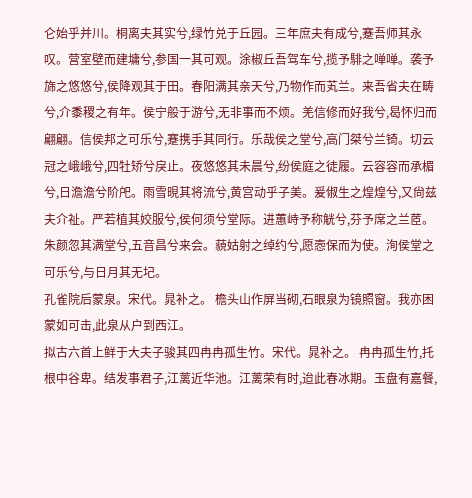仑始乎并川。桐离夫其实兮,绿竹兑于丘园。三年庶夫有成兮,蹇吾师其永叹。营室壁而建墉兮,参国一其可观。涂椒丘吾驾车兮,揽予騑之啴啴。袭予旆之悠悠兮,侯降观其于田。春阳满其亲天兮,乃物作而芄兰。来吾省夫在畴兮,介黍稷之有年。侯宁般于游兮,无非事而不烦。羌信修而好我兮,曷怀归而翩翩。信侯邦之可乐兮,蹇携手其同行。乐哉侯之堂兮,高门桀兮兰锜。切云冠之峨峨兮,四牡矫兮戾止。夜悠悠其未晨兮,纷侯庭之徒履。云容容而承楣兮,日澹澹兮阶戺。雨雪晛其将流兮,黄宫动乎子美。爰俶生之煌煌兮,又尙兹夫介祉。严若植其姣服兮,侯何须兮堂际。进蕙峙予称觥兮,芬予席之兰茝。朱颜忽其满堂兮,五音昌兮来会。藐姑射之绰约兮,愿悫保而为使。洵侯堂之可乐兮,与日月其无圮。
孔雀院后蒙泉。宋代。晁补之。 檐头山作屏当砌,石眼泉为镜照窗。我亦困蒙如可击,此泉从户到西江。
拟古六首上鲜于大夫子骏其四冉冉孤生竹。宋代。晁补之。 冉冉孤生竹,托根中谷卑。结发事君子,江蓠近华池。江蓠荣有时,迨此春冰期。玉盘有嘉餐,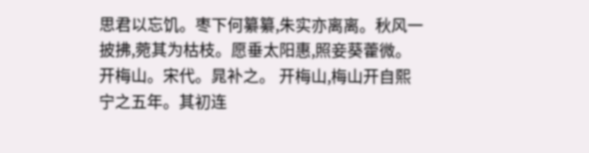思君以忘饥。枣下何纂纂,朱实亦离离。秋风一披拂,菀其为枯枝。愿垂太阳惠,照妾葵藿微。
开梅山。宋代。晁补之。 开梅山,梅山开自熙宁之五年。其初连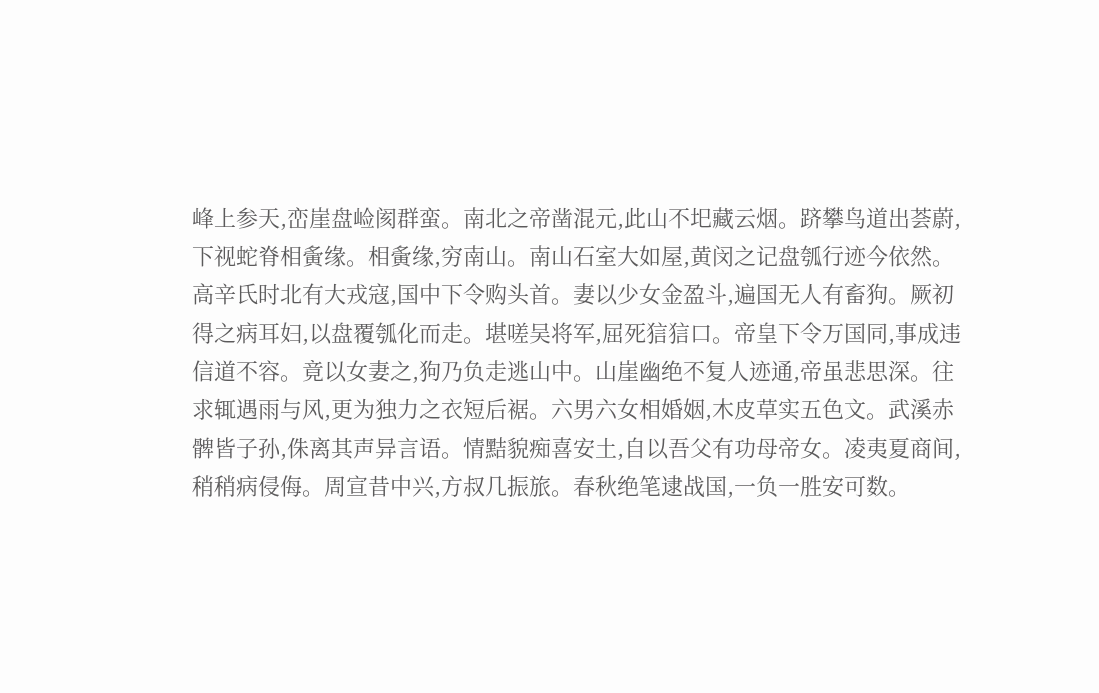峰上参天,峦崖盘崄阂群蛮。南北之帝凿混元,此山不圯藏云烟。跻攀鸟道出荟蔚,下视蛇脊相夤缘。相夤缘,穷南山。南山石室大如屋,黄闵之记盘瓠行迹今依然。高辛氏时北有大戎寇,国中下令购头首。妻以少女金盈斗,遍国无人有畜狗。厥初得之病耳妇,以盘覆瓠化而走。堪嗟吴将军,屈死狺狺口。帝皇下令万国同,事成违信道不容。竟以女妻之,狗乃负走逃山中。山崖幽绝不复人迹通,帝虽悲思深。往求辄遇雨与风,更为独力之衣短后裾。六男六女相婚姻,木皮草实五色文。武溪赤髀皆子孙,侏离其声异言语。情黠貌痴喜安土,自以吾父有功母帝女。凌夷夏商间,稍稍病侵侮。周宣昔中兴,方叔几振旅。春秋绝笔逮战国,一负一胜安可数。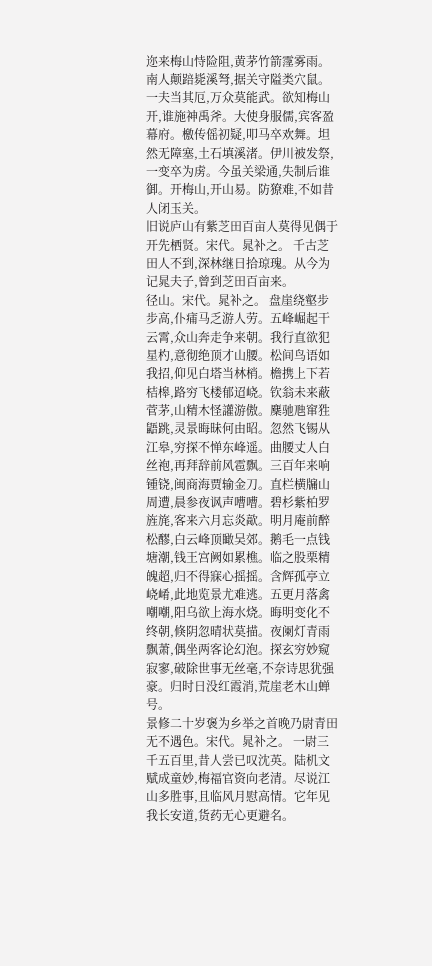迩来梅山恃险阻,黄茅竹箭霪雾雨。南人颠踣毙溪弩,据关守隘类穴鼠。一夫当其厄,万众莫能武。欲知梅山开,谁施神禹斧。大使身服儒,宾客盈幕府。檄传傜初疑,叩马卒欢舞。坦然无障塞,土石填溪渚。伊川被发祭,一变卒为虏。今虽关梁通,失制后谁御。开梅山,开山易。防獠难,不如昔人闭玉关。
旧说庐山有紫芝田百亩人莫得见偶于开先栖贤。宋代。晁补之。 千古芝田人不到,深林继日拾琼瑰。从今为记晁夫子,曾到芝田百亩来。
径山。宋代。晁补之。 盘崖绕壑步步高,仆痡马乏游人劳。五峰崛起干云霄,众山奔走争来朝。我行直欲犯星杓,意彻绝顶才山腰。松间鸟语如我招,仰见白塔当林梢。檐携上下若桔槔,路穷飞楼郁迢峣。钦翁未来蔽菅茅,山精木怪讙游傲。麇驰虺窜狌鼯跳,灵景晦昧何由昭。忽然飞锡从江皋,穷探不惮东峰遥。曲腰丈人白丝袍,再拜辞前风雹飘。三百年来响锺铙,闽商海贾输金刀。直栏横牖山周遭,晨参夜讽声嘈嘈。碧杉紫柏罗旌旄,客来六月忘炎歊。明月庵前醉松醪,白云峰顶瞰吴郊。鹅毛一点钱塘潮,钱王宫阙如累樵。临之股栗精魄超,归不得寐心摇摇。含辉孤亭立峣崤,此地览景尤难逃。五更月落禽嘲嘲,阳乌欲上海水烧。晦明变化不终朝,倏阴忽晴状莫描。夜阑灯青雨飘萧,偶坐两客论幻泡。探玄穷妙窥寂寥,破除世事无丝毫,不奈诗思犹强豪。归时日没红霞消,荒崖老木山蝉号。
景修二十岁褒为乡举之首晚乃尉青田无不遇色。宋代。晁补之。 一尉三千五百里,昔人尝已叹沈英。陆机文赋成童妙,梅福官资向老清。尽说江山多胜事,且临风月慰高情。它年见我长安道,货药无心更避名。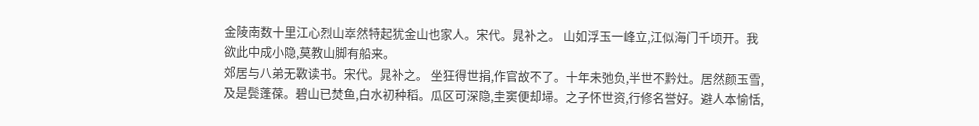金陵南数十里江心烈山崒然特起犹金山也家人。宋代。晁补之。 山如浮玉一峰立,江似海门千顷开。我欲此中成小隐,莫教山脚有船来。
郊居与八弟无斁读书。宋代。晁补之。 坐狂得世捐,作官故不了。十年未弛负,半世不黔灶。居然颜玉雪,及是鬓蓬葆。碧山已焚鱼,白水初种稻。瓜区可深隐,圭窦便却埽。之子怀世资,行修名誉好。避人本愉恬,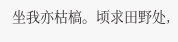坐我亦枯槁。顷求田野处,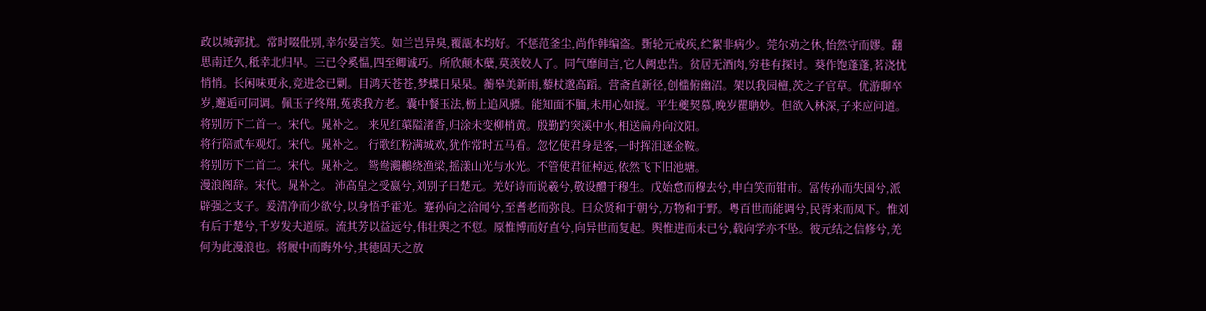政以城郭扰。常时啜仳别,幸尔晏言笑。如兰岂异臭,覆瓿本均好。不惩范釜尘,尚作韩编盗。斲轮元戒疾,纻絮非病少。莞尔劝之休,怡然守而嫪。翻思南迁久,秪幸北归早。三已令奚愠,四至卿诚巧。所欣颠木蘖,莫羡姣人了。同气靡间言,它人阙忠告。贫居无酒肉,穷巷有探讨。葵作饱蓬蓬,茗浇忧悄悄。长闲味更永,竞进念已剿。目鸿天苍苍,梦蝶日杲杲。蘅皋美新雨,藜杖邈高蹈。营斋直新径,创槛俯幽沼。架以我园檀,茨之子官草。优游聊卒岁,邂逅可同调。佩玉子终翔,菟裘我方老。囊中餐玉法,枥上追风骠。能知面不腼,未用心如搅。平生夔契慕,晚岁瞿聃妙。但欲入林深,子来应问道。
将别历下二首一。宋代。晁补之。 来见红蕖隘渚香,归涂未变柳梢黄。殷勤趵突溪中水,相送扁舟向汶阳。
将行陪贰车观灯。宋代。晁补之。 行歌红粉满城欢,犹作常时五马看。忽忆使君身是客,一时挥泪逐金鞍。
将别历下二首二。宋代。晁补之。 鸳鸯鸂鶒绕渔梁,摇漾山光与水光。不管使君征棹远,依然飞下旧池塘。
漫浪阁辞。宋代。晁补之。 沛高皇之受嬴兮,刘别子曰楚元。羌好诗而说羲兮,敬设醴于穆生。戊始怠而穆去兮,申白笑而钳市。冨传孙而失国兮,派辟强之支子。爰清净而少欲兮,以身悟乎霍光。蹇孙向之洽闻兮,至耆老而弥良。曰众贤和于朝兮,万物和于野。粤百世而能调兮,民胥来而凤下。惟刘有后于楚兮,千岁发夫道原。流其芳以益远兮,伟壮舆之不愆。厡惟博而好直兮,向异世而复起。舆惟进而未已兮,载向学亦不坠。彼元结之信修兮,羌何为此漫浪也。将履中而晦外兮,其徳固天之放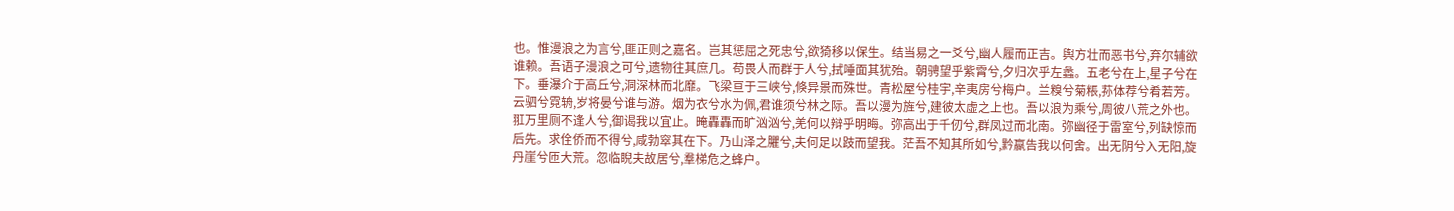也。惟漫浪之为言兮,匪正则之嘉名。岂其惩屈之死忠兮,欲猗移以保生。结当易之一爻兮,幽人履而正吉。舆方壮而恶书兮,弃尔辅欲谁赖。吾语子漫浪之可兮,遗物往其庶几。苟畏人而群于人兮,拭唾面其犹殆。朝骋望乎紫霄兮,夕归次乎左蠡。五老兮在上,星子兮在下。垂瀑介于高丘兮,洞深林而北靡。飞梁亘于三峡兮,倏异景而殊世。青松屋兮桂宇,辛夷房兮梅户。兰糗兮菊粻,荪体荐兮肴若芳。云驷兮霓辀,岁将晏兮谁与游。烟为衣兮水为佩,君谁须兮林之际。吾以漫为旌兮,建彼太虚之上也。吾以浪为乘兮,周彼八荒之外也。羾万里厕不逢人兮,御谒我以宜止。晻轟轟而旷汹汹兮,羌何以辩乎明晦。弥高出于千仞兮,群凤过而北南。弥幽径于雷室兮,列缺惊而后先。求佺侨而不得兮,咸勃窣其在下。乃山泽之臞兮,夫何足以跂而望我。茫吾不知其所如兮,黔嬴告我以何舍。出无阴兮入无阳,旋丹崖兮匝大荒。忽临睨夫故居兮,羣梯危之蜂户。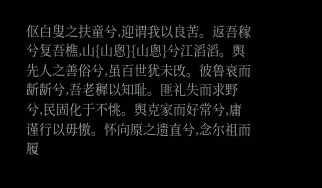伛白叟之扶童兮,迎谓我以良苦。返吾稼兮复吾樵,山{山悤}{山悤}兮江滔滔。舆先人之善俗兮,虽百世犹未攺。彼鲁衰而龂龂兮,吾老穉以知耻。匪礼失而求野兮,民固化于不恌。舆克家而好常兮,庸谨行以毋慠。怀向厡之遗直兮,念尔祖而履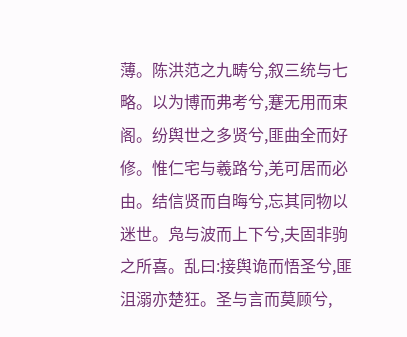薄。陈洪范之九畴兮,叙三统与七略。以为博而弗考兮,蹇无用而束阁。纷舆世之多贤兮,匪曲全而好修。惟仁宅与羲路兮,羌可居而必由。结信贤而自晦兮,忘其同物以迷世。凫与波而上下兮,夫固非驹之所喜。乱曰:接舆诡而悟圣兮,匪沮溺亦楚狂。圣与言而莫顾兮,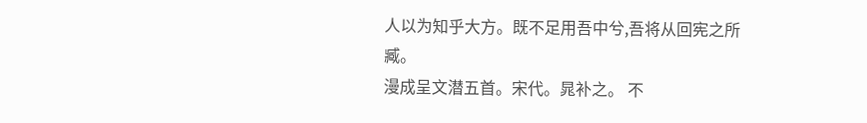人以为知乎大方。既不足用吾中兮,吾将从回宪之所臧。
漫成呈文潜五首。宋代。晁补之。 不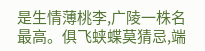是生情薄桃李,广陵一株名最高。俱飞蛱蝶莫猜忌,端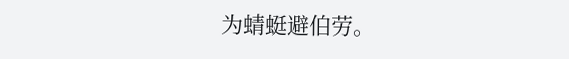为蜻蜓避伯劳。